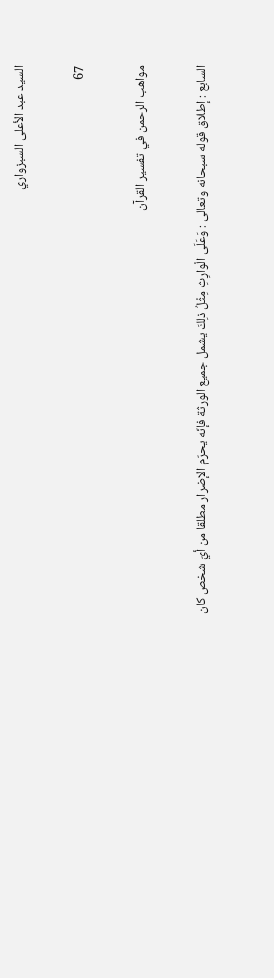السيد عبد الأعلى السبزواري

67

مواهب الرحمن في تفسير القرآن

السابع : إطلاق قوله سبحانه وتعالى : وَعَلَى الْوارِثِ مِثْلُ ذلِكَ يشمل جميع الورثة فإنّه يحرّم الإضرار مطلقا من أيّ شخص كان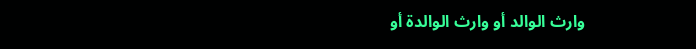وارث الوالد أو وارث الوالدة أو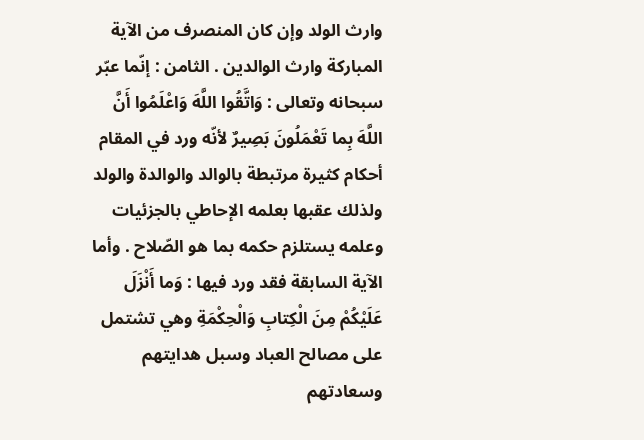وارث الولد وإن كان المنصرف من الآية المباركة وارث الوالدين . الثامن : إنّما عبّر سبحانه وتعالى : وَاتَّقُوا اللَّهَ وَاعْلَمُوا أَنَّ اللَّهَ بِما تَعْمَلُونَ بَصِيرٌ لأنّه ورد في المقام أحكام كثيرة مرتبطة بالوالد والوالدة والولد ولذلك عقبها بعلمه الإحاطي بالجزئيات وعلمه يستلزم حكمه بما هو الصّلاح . وأما الآية السابقة فقد ورد فيها : وَما أَنْزَلَ عَلَيْكُمْ مِنَ الْكِتابِ وَالْحِكْمَةِ وهي تشتمل على مصالح العباد وسبل هدايتهم وسعادتهم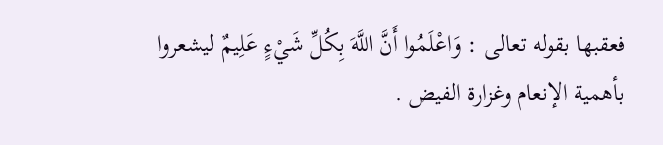فعقبها بقوله تعالى : وَاعْلَمُوا أَنَّ اللَّهَ بِكُلِّ شَيْءٍ عَلِيمٌ ليشعروا بأهمية الإنعام وغزارة الفيض .